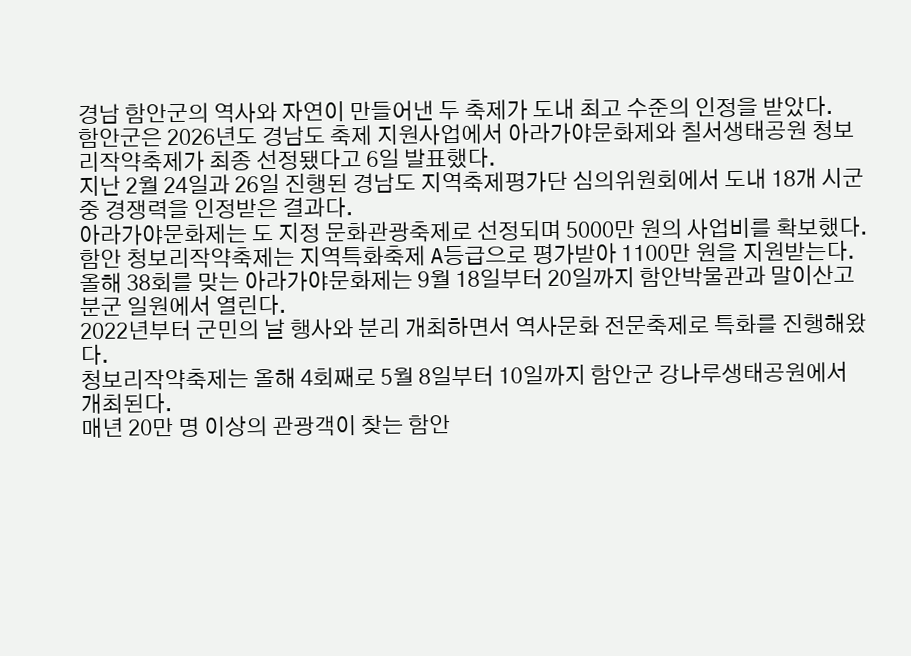경남 함안군의 역사와 자연이 만들어낸 두 축제가 도내 최고 수준의 인정을 받았다.
함안군은 2026년도 경남도 축제 지원사업에서 아라가야문화제와 칠서생태공원 청보리작약축제가 최종 선정됐다고 6일 발표했다.
지난 2월 24일과 26일 진행된 경남도 지역축제평가단 심의위원회에서 도내 18개 시군 중 경쟁력을 인정받은 결과다.
아라가야문화제는 도 지정 문화관광축제로 선정되며 5000만 원의 사업비를 확보했다.
함안 청보리작약축제는 지역특화축제 A등급으로 평가받아 1100만 원을 지원받는다.
올해 38회를 맞는 아라가야문화제는 9월 18일부터 20일까지 함안박물관과 말이산고분군 일원에서 열린다.
2022년부터 군민의 날 행사와 분리 개최하면서 역사문화 전문축제로 특화를 진행해왔다.
청보리작약축제는 올해 4회째로 5월 8일부터 10일까지 함안군 강나루생태공원에서 개최된다.
매년 20만 명 이상의 관광객이 찾는 함안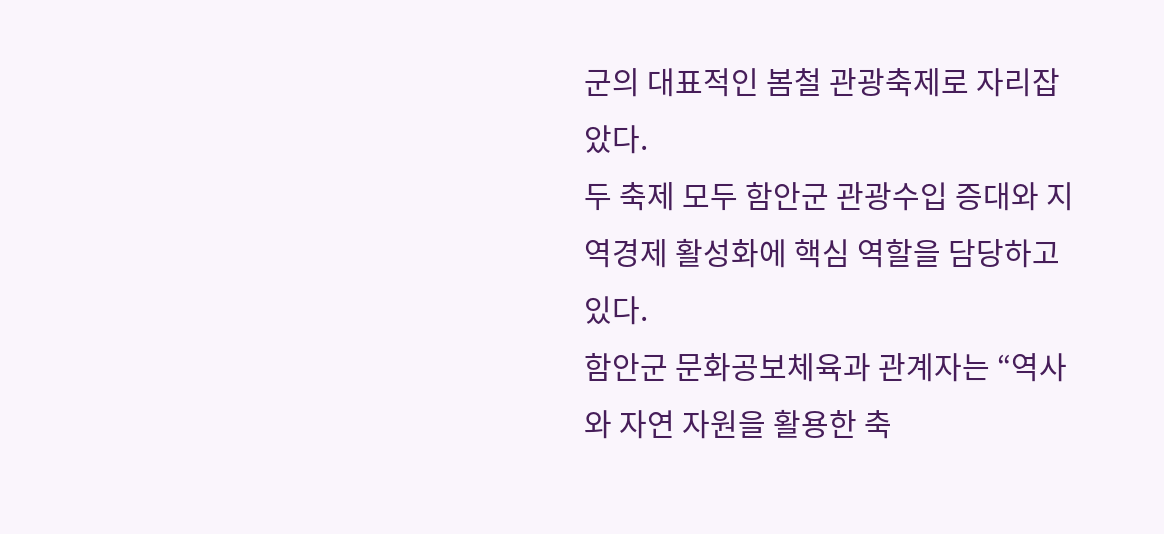군의 대표적인 봄철 관광축제로 자리잡았다.
두 축제 모두 함안군 관광수입 증대와 지역경제 활성화에 핵심 역할을 담당하고 있다.
함안군 문화공보체육과 관계자는 “역사와 자연 자원을 활용한 축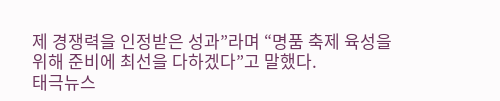제 경쟁력을 인정받은 성과”라며 “명품 축제 육성을 위해 준비에 최선을 다하겠다”고 말했다.
태극뉴스